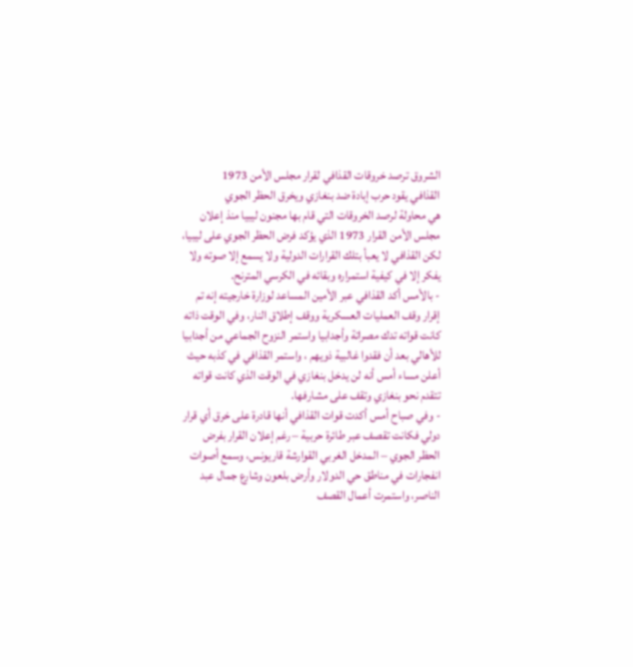الشروق ترصد خروقات القذافي لقرار مجلس الأمن 1973
القذافي يقود حرب إبادة ضد بنغازي ويخرق الحظر الجوي
هي محاولة لرصد الخروقات التي قام بها مجنون ليبيا منذ إعلان مجلس الأمن القرار 1973 الذي يؤكد فرض الحظر الجوي على ليبيا، لكن القذافي لا يعبأ بتلك القرارات الدولية ولا يسمع إلا صوته ولا يفكر إلا في كيفية استمراره وبقائه في الكرسي المترنح.
- بالأمس أكد القذافي عبر الأمين المساعد لوزارة خارجيته إنه تم إقرار وقف العمليات العسكرية ووقف إطلاق النار، وفي الوقت ذاته كانت قواته تدك مصراتة وأجدابيا واستمر النزوح الجماعي من أجدابيا للأهالي بعد أن فقدوا غالبية ذويهم ، واستمر القذافي في كذبه حيث أعلن مساء أمس أنه لن يدخل بنغازي في الوقت الذي كانت قواته تتقدم نحو بنغازي وتقف على مشارفها.
- وفي صباح أمس أكدت قوات القذافي أنها قادرة على خرق أي قرار دولي فكانت تقصف عبر طائرة حربية – رغم إعلان القرار بفرض الحظر الجوي – المدخل الغربي القوارشة قاريونس، وسمع أصوات انفجارات في مناطق حي الدولار وأرض بلعون وشارع جمال عبد الناصر، واستمرت أعمال القصف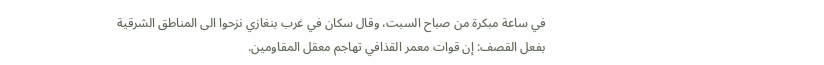في ساعة مبكرة من صباح السبت، وقال سكان في غرب بنغازي نزحوا الى المناطق الشرقية بفعل القصف: إن قوات معمر القذافي تهاجم معقل المقاومين.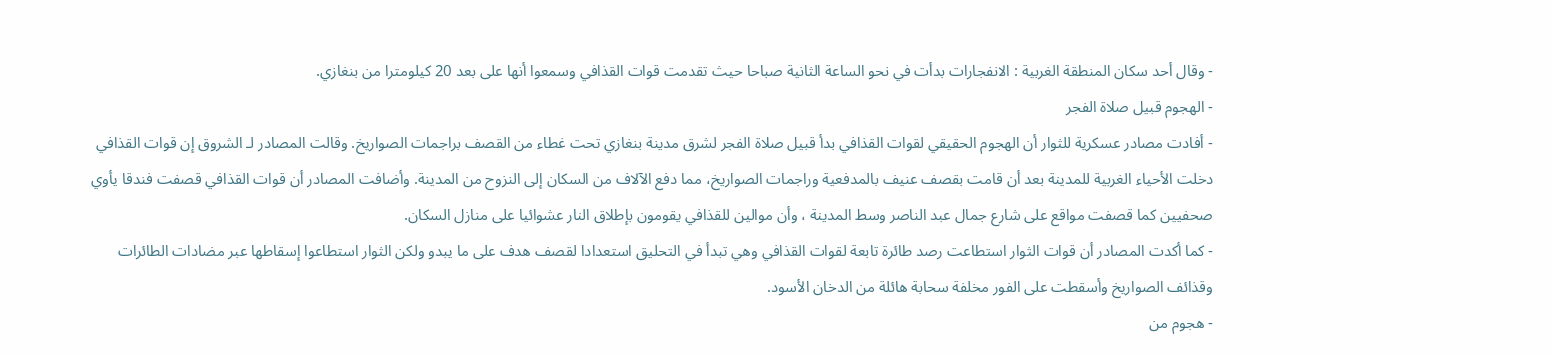- وقال أحد سكان المنطقة الغربية : الانفجارات بدأت في نحو الساعة الثانية صباحا حيث تقدمت قوات القذافي وسمعوا أنها على بعد 20 كيلومترا من بنغازي.
- الهجوم قبيل صلاة الفجر
- أفادت مصادر عسكرية للثوار أن الهجوم الحقيقي لقوات القذافي بدأ قبيل صلاة الفجر لشرق مدينة بنغازي تحت غطاء من القصف براجمات الصواريخ. وقالت المصادر لـ الشروق إن قوات القذافي دخلت الأحياء الغربية للمدينة بعد أن قامت بقصف عنيف بالمدفعية وراجمات الصواريخ، مما دفع الآلاف من السكان إلى النزوح من المدينة. وأضافت المصادر أن قوات القذافي قصفت فندقا يأوي صحفيين كما قصفت مواقع على شارع جمال عبد الناصر وسط المدينة ، وأن موالين للقذافي يقومون بإطلاق النار عشوائيا على منازل السكان.
- كما أكدت المصادر أن قوات الثوار استطاعت رصد طائرة تابعة لقوات القذافي وهي تبدأ في التحليق استعدادا لقصف هدف على ما يبدو ولكن الثوار استطاعوا إسقاطها عبر مضادات الطائرات وقذائف الصواريخ وأسقطت على الفور مخلفة سحابة هائلة من الدخان الأسود.
- هجوم من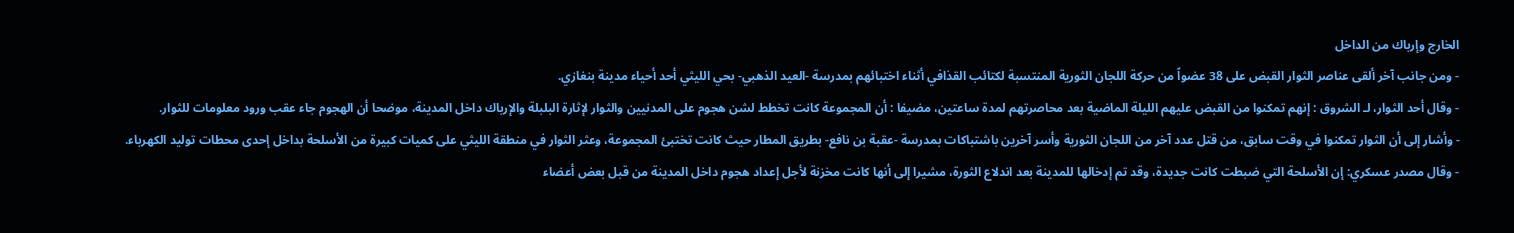الخارج وإرباك من الداخل
- ومن جانب آخر ألقى عناصر الثوار القبض على 38 عضواً من حركة اللجان الثورية المنتسبة لكتائب القذافي أثناء اختبائهم بمدرسة -العيد الذهبي- بحي الليثي أحد أحياء مدينة بنغازي.
- وقال أحد الثوار، لـ الشروق : إنهم تمكنوا من القبض عليهم الليلة الماضية بعد محاصرتهم لمدة ساعتين، مضيفا : أن المجموعة كانت تخطط لشن هجوم على المدنيين والثوار لإثارة البلبلة والإرباك داخل المدينة، موضحا أن الهجوم جاء عقب ورود معلومات للثوار.
- وأشار إلى أن الثوار تمكنوا في وقت سابق، من قتل عدد آخر من اللجان الثورية وأسر آخرين باشتباكات بمدرسة -عقبة بن نافع- بطريق المطار حيث كانت تختبئ المجموعة، وعثر الثوار في منطقة الليثي على كميات كبيرة من الأسلحة بداخل إحدى محطات توليد الكهرباء.
- وقال مصدر عسكري: إن الأسلحة التي ضبطت كانت جديدة، وقد تم إدخالها للمدينة بعد اندلاع الثورة، مشيرا إلى أنها كانت مخزنة لأجل إعداد هجوم داخل المدينة من قبل بعض أعضاء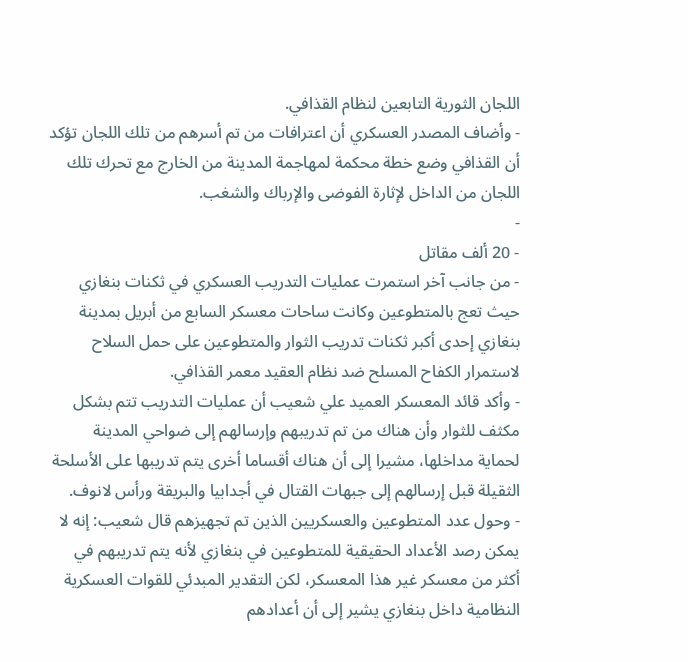اللجان الثورية التابعين لنظام القذافي.
- وأضاف المصدر العسكري أن اعترافات من تم أسرهم من تلك اللجان تؤكد أن القذافي وضع خطة محكمة لمهاجمة المدينة من الخارج مع تحرك تلك اللجان من الداخل لإثارة الفوضى والإرباك والشغب.
-
- 20 ألف مقاتل
- من جانب آخر استمرت عمليات التدريب العسكري في ثكنات بنغازي حيث تعج بالمتطوعين وكانت ساحات معسكر السابع من أبريل بمدينة بنغازي إحدى أكبر ثكنات تدريب الثوار والمتطوعين على حمل السلاح لاستمرار الكفاح المسلح ضد نظام العقيد معمر القذافي.
- وأكد قائد المعسكر العميد علي شعيب أن عمليات التدريب تتم بشكل مكثف للثوار وأن هناك من تم تدريبهم وإرسالهم إلى ضواحي المدينة لحماية مداخلها، مشيرا إلى أن هناك أقساما أخرى يتم تدريبها على الأسلحة الثقيلة قبل إرسالهم إلى جبهات القتال في أجدابيا والبريقة ورأس لانوف.
- وحول عدد المتطوعين والعسكريين الذين تم تجهيزهم قال شعيب: إنه لا يمكن رصد الأعداد الحقيقية للمتطوعين في بنغازي لأنه يتم تدريبهم في أكثر من معسكر غير هذا المعسكر، لكن التقدير المبدئي للقوات العسكرية النظامية داخل بنغازي يشير إلى أن أعدادهم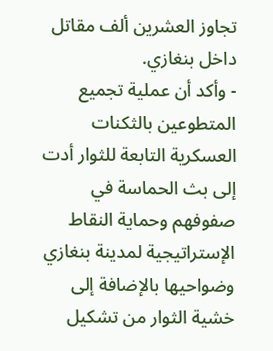تجاوز العشرين ألف مقاتل داخل بنغازي.
- وأكد أن عملية تجميع المتطوعين بالثكنات العسكرية التابعة للثوار أدت إلى بث الحماسة في صفوفهم وحماية النقاط الإستراتيجية لمدينة بنغازي وضواحيها بالإضافة إلى خشية الثوار من تشكيل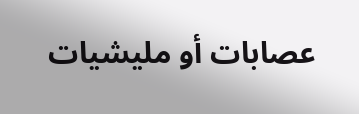عصابات أو مليشيات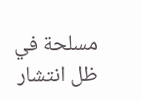مسلحة في ظل انتشار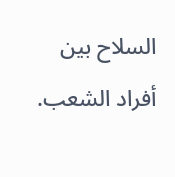السلاح بين أفراد الشعب.